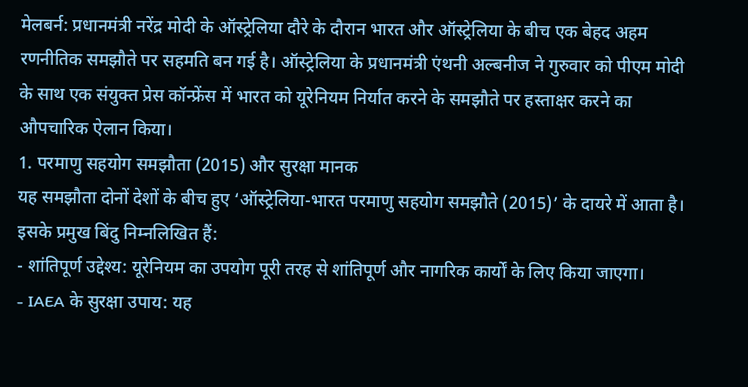मेलबर्न: प्रधानमंत्री नरेंद्र मोदी के ऑस्ट्रेलिया दौरे के दौरान भारत और ऑस्ट्रेलिया के बीच एक बेहद अहम रणनीतिक समझौते पर सहमति बन गई है। ऑस्ट्रेलिया के प्रधानमंत्री एंथनी अल्बनीज ने गुरुवार को पीएम मोदी के साथ एक संयुक्त प्रेस कॉन्फ्रेंस में भारत को यूरेनियम निर्यात करने के समझौते पर हस्ताक्षर करने का औपचारिक ऐलान किया।
1. परमाणु सहयोग समझौता (2015) और सुरक्षा मानक
यह समझौता दोनों देशों के बीच हुए ‘ऑस्ट्रेलिया-भारत परमाणु सहयोग समझौते (2015)’ के दायरे में आता है। इसके प्रमुख बिंदु निम्नलिखित हैं:
- शांतिपूर्ण उद्देश्य: यूरेनियम का उपयोग पूरी तरह से शांतिपूर्ण और नागरिक कार्यों के लिए किया जाएगा।
- IAEA के सुरक्षा उपाय: यह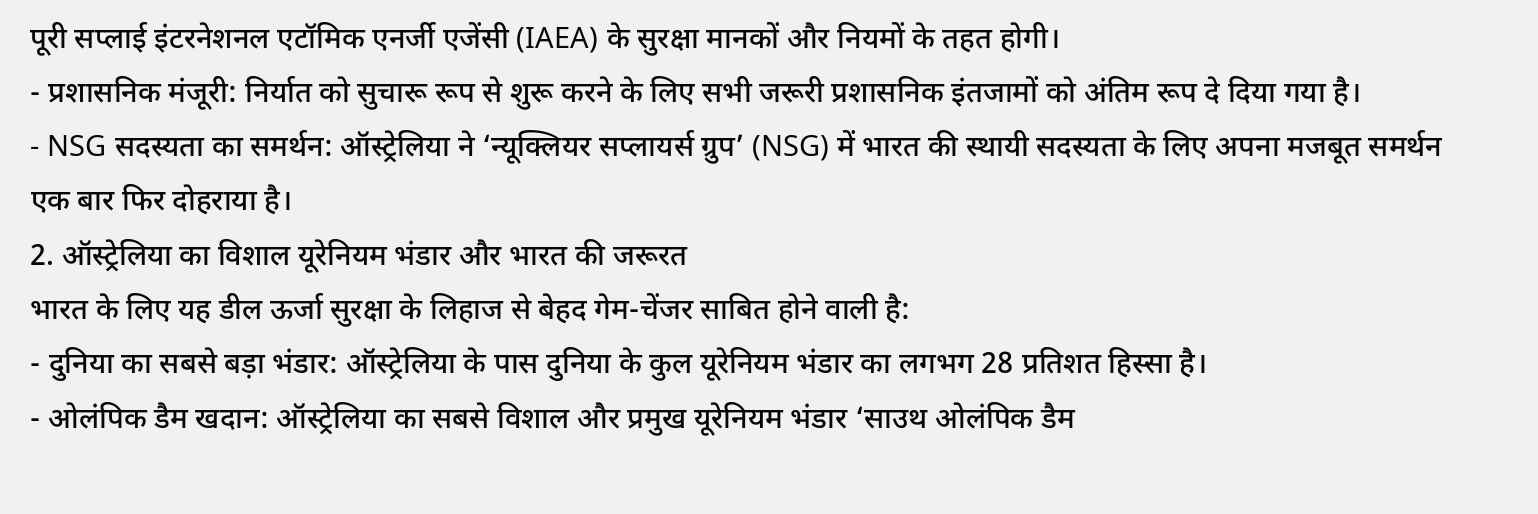पूरी सप्लाई इंटरनेशनल एटॉमिक एनर्जी एजेंसी (IAEA) के सुरक्षा मानकों और नियमों के तहत होगी।
- प्रशासनिक मंजूरी: निर्यात को सुचारू रूप से शुरू करने के लिए सभी जरूरी प्रशासनिक इंतजामों को अंतिम रूप दे दिया गया है।
- NSG सदस्यता का समर्थन: ऑस्ट्रेलिया ने ‘न्यूक्लियर सप्लायर्स ग्रुप’ (NSG) में भारत की स्थायी सदस्यता के लिए अपना मजबूत समर्थन एक बार फिर दोहराया है।
2. ऑस्ट्रेलिया का विशाल यूरेनियम भंडार और भारत की जरूरत
भारत के लिए यह डील ऊर्जा सुरक्षा के लिहाज से बेहद गेम-चेंजर साबित होने वाली है:
- दुनिया का सबसे बड़ा भंडार: ऑस्ट्रेलिया के पास दुनिया के कुल यूरेनियम भंडार का लगभग 28 प्रतिशत हिस्सा है।
- ओलंपिक डैम खदान: ऑस्ट्रेलिया का सबसे विशाल और प्रमुख यूरेनियम भंडार ‘साउथ ओलंपिक डैम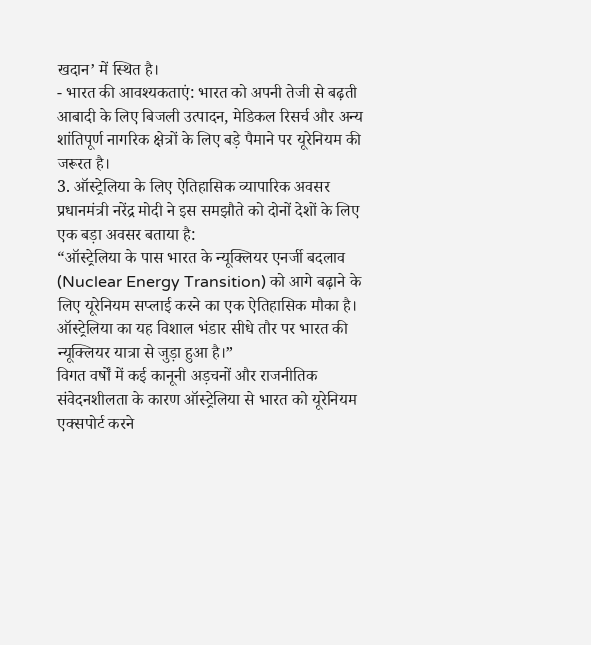खदान’ में स्थित है।
- भारत की आवश्यकताएं: भारत को अपनी तेजी से बढ़ती आबादी के लिए बिजली उत्पादन, मेडिकल रिसर्च और अन्य शांतिपूर्ण नागरिक क्षेत्रों के लिए बड़े पैमाने पर यूरेनियम की जरूरत है।
3. ऑस्ट्रेलिया के लिए ऐतिहासिक व्यापारिक अवसर
प्रधानमंत्री नरेंद्र मोदी ने इस समझौते को दोनों देशों के लिए एक बड़ा अवसर बताया है:
“ऑस्ट्रेलिया के पास भारत के न्यूक्लियर एनर्जी बदलाव (Nuclear Energy Transition) को आगे बढ़ाने के लिए यूरेनियम सप्लाई करने का एक ऐतिहासिक मौका है। ऑस्ट्रेलिया का यह विशाल भंडार सीधे तौर पर भारत की न्यूक्लियर यात्रा से जुड़ा हुआ है।”
विगत वर्षों में कई कानूनी अड़चनों और राजनीतिक संवेदनशीलता के कारण ऑस्ट्रेलिया से भारत को यूरेनियम एक्सपोर्ट करने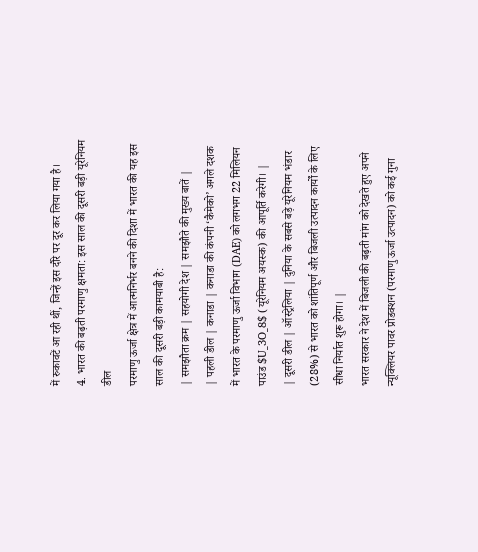में रुकावटें आ रही थीं, जिन्हें इस दौरे पर दूर कर लिया गया है।
4. भारत की बढ़ती परमाणु क्षमता: इस साल की दूसरी बड़ी यूरेनियम डील
परमाणु ऊर्जा क्षेत्र में आत्मनिर्भर बनने की दिशा में भारत की यह इस साल की दूसरी बड़ी कामयाबी है:
| समझौता क्रम | सहयोगी देश | समझौते की मुख्य बातें |
| पहली डील | कनाडा | कनाडा की कंपनी ‘कैमेको’ अगले दशक में भारत के परमाणु ऊर्जा विभाग (DAE) को लगभग 22 मिलियन पाउंड $U_3O_8$ (यूरेनियम अयस्क) की आपूर्ति करेगी। |
| दूसरी डील | ऑस्ट्रेलिया | दुनिया के सबसे बड़े यूरेनियम भंडार (28%) से भारत को शांतिपूर्ण और बिजली उत्पादन कार्यों के लिए सीधा निर्यात शुरू होगा। |
भारत सरकार ने देश में बिजली की बढ़ती मांग को देखते हुए अपने न्यूक्लियर पावर प्रोडक्शन (परमाणु ऊर्जा उत्पादन) को कई गुना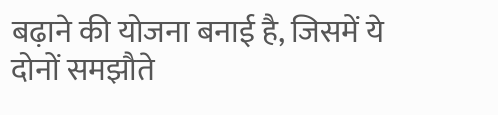बढ़ाने की योजना बनाई है, जिसमें ये दोनों समझौते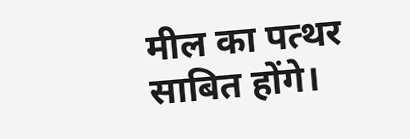मील का पत्थर साबित होंगे।